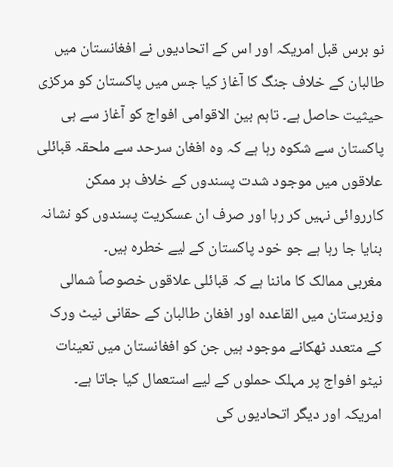نو برس قبل امریکہ اور اس کے اتحادیوں نے افغانستان میں طالبان کے خلاف جنگ کا آغاز کیا جس میں پاکستان کو مرکزی حیثیت حاصل ہے۔ تاہم بین الاقوامی افواج کو آغاز سے ہی پاکستان سے شکوہ رہا ہے کہ وہ افغان سرحد سے ملحقہ قبائلی علاقوں میں موجود شدت پسندوں کے خلاف ہر ممکن کارروائی نہیں کر رہا اور صرف ان عسکریت پسندوں کو نشانہ بنایا جا رہا ہے جو خود پاکستان کے لیے خطرہ ہیں۔
مغربی ممالک کا ماننا ہے کہ قبائلی علاقوں خصوصاً شمالی وزیرستان میں القاعدہ اور افغان طالبان کے حقانی نیٹ ورک کے متعدد ٹھکانے موجود ہیں جن کو افغانستان میں تعینات نیٹو افواج پر مہلک حملوں کے لیے استعمال کیا جاتا ہے۔
امریکہ اور دیگر اتحادیوں کی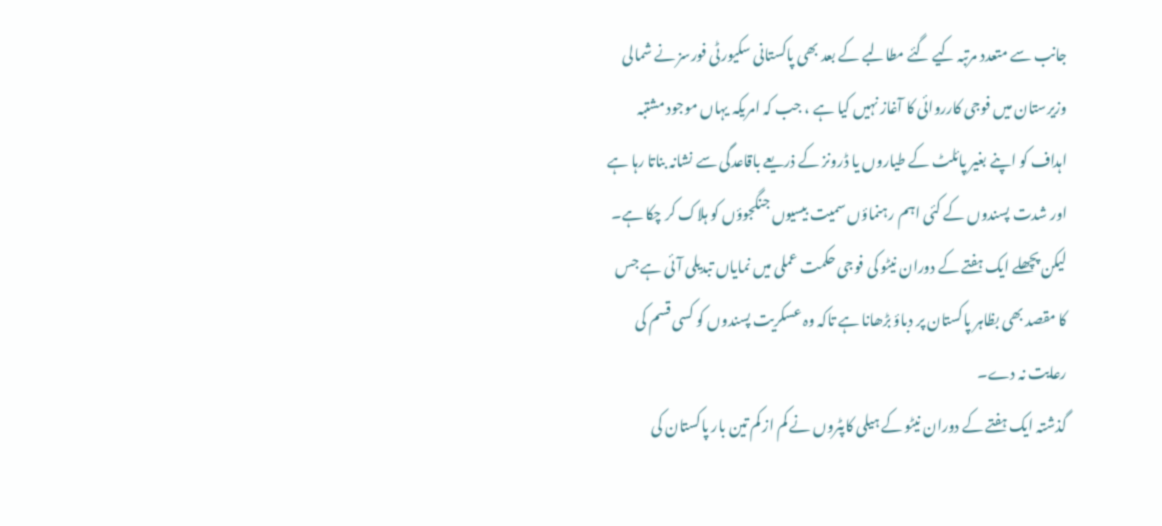جانب سے متعدد مرتبہ کیے گئے مطالبے کے بعد بھی پاکستانی سکیورٹی فورسز نے شمالی وزیرستان میں فوجی کارروائی کا آغاز نہیں کیا ہے ، جب کہ امریکہ یہاں موجود مشتبہ اہداف کو اپنے بغیر پائلٹ کے طیاروں یا ڈرونز کے ذریعے باقاعدگی سے نشانہ بناتا رہا ہے اور شدت پسندوں کے کئی اہم رہنماؤں سمیت بیسیوں جنگجوؤں کو ہلاک کر چکا ہے۔
لیکن پچھلے ایک ہفتے کے دوران نیٹو کی فوجی حکمت عملی میں نمایاں تبدیلی آئی ہے جس کا مقصد بھی بظاہر پاکستان پر دباؤ بڑھانا ہے تاکہ وہ عسکریت پسندوں کو کسی قسم کی رعایت نہ دے۔
گذشتہ ایک ہفتے کے دوران نیٹو کے ہیلی کاپٹروں نے کم از کم تین بار پاکستان کی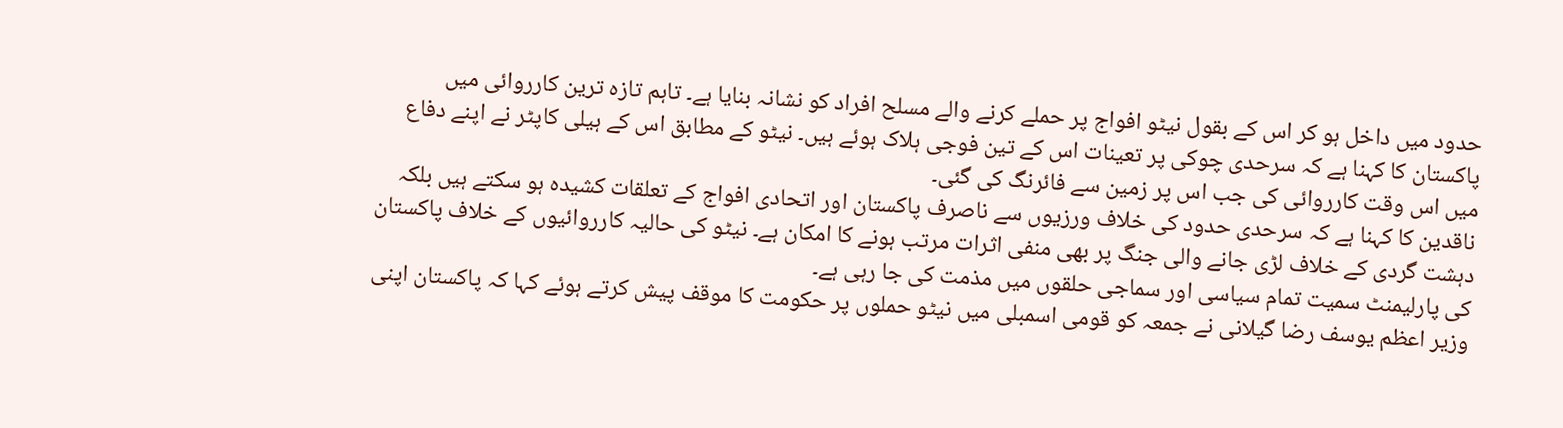حدود میں داخل ہو کر اس کے بقول نیٹو افواج پر حملے کرنے والے مسلح افراد کو نشانہ بنایا ہے۔ تاہم تازہ ترین کارروائی میں پاکستان کا کہنا ہے کہ سرحدی چوکی پر تعینات اس کے تین فوجی ہلاک ہوئے ہیں۔ نیٹو کے مطابق اس کے ہیلی کاپٹر نے اپنے دفاع میں اس وقت کارروائی کی جب اس پر زمین سے فائرنگ کی گئی۔
ناقدین کا کہنا ہے کہ سرحدی حدود کی خلاف ورزیوں سے ناصرف پاکستان اور اتحادی افواج کے تعلقات کشیدہ ہو سکتے ہیں بلکہ دہشت گردی کے خلاف لڑی جانے والی جنگ پر بھی منفی اثرات مرتب ہونے کا امکان ہے۔ نیٹو کی حالیہ کارروائیوں کے خلاف پاکستان کی پارلیمنٹ سمیت تمام سیاسی اور سماجی حلقوں میں مذمت کی جا رہی ہے۔
وزیر اعظم یوسف رضا گیلانی نے جمعہ کو قومی اسمبلی میں نیٹو حملوں پر حکومت کا موقف پیش کرتے ہوئے کہا کہ پاکستان اپنی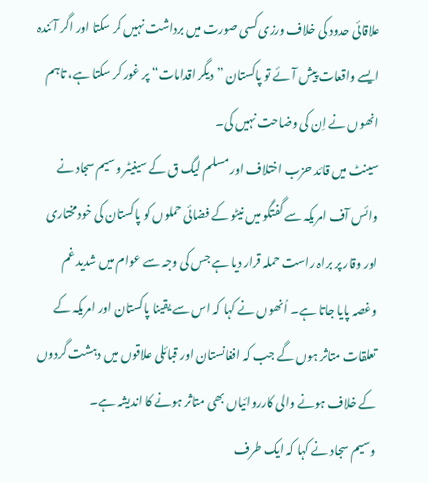علاقائی حدود کی خلاف ورزی کسی صورت میں برداشت نہیں کر سکتا اور اگر آئندہ ایسے واقعات پیش آئے تو پاکستان ”دیگر اقدامات“ پر غور کر سکتا ہے، تاہم انھوں نے اِن کی وضاحت نہیں کی۔
سینٹ میں قائد حزب اختلاف اور مسلم لیگ ق کے سینیٹر وسیم سجاد نے وائس آف امریکہ سے گفتگو میں نیٹو کے فضائی حملوں کو پاکستان کی خودمختاری اور وقار پر براہ راست حملہ قرار دیا ہے جس کی وجہ سے عوام میں شدید غم وغصہ پایا جاتا ہے۔ اُنھوں نے کہا کہ اس سے یقینا پاکستان اور امریکہ کے تعلقات متاثر ہوں گے جب کہ افغانستان اور قبائلی علاقوں میں دہشت گردوں کے خلاف ہونے والی کارروائیاں بھی متاثر ہونے کا اندیشہ ہے۔
وسیم سجاد نے کہا کہ ایک طرف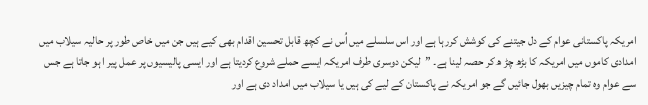امریکہ پاکستانی عوام کے دل جیتنے کی کوشش کررہا ہے اور اس سلسلے میں اُس نے کچھ قابل تحسین اقدام بھی کیے ہیں جن میں خاص طور پر حالیہ سیلاب میں امدادی کاموں میں امریکہ کا بڑھ چڑ ھ کر حصہ لینا ہے۔ ”لیکن دوسری طرف امریکہ ایسے حملے شروع کردیتا ہے اور ایسی پالیسیوں پر عمل پیر ا ہو جاتا ہے جس سے عوام وہ تمام چیزیں بھول جائیں گے جو امریکہ نے پاکستان کے لیے کی ہیں یا سیلاب میں امداد دی ہے اور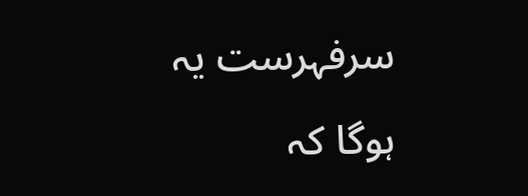سرفہرست یہ ہوگا کہ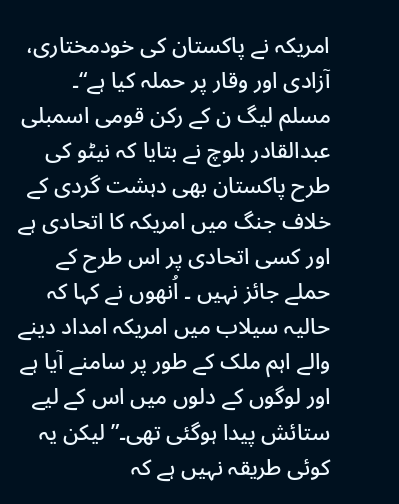امریکہ نے پاکستان کی خودمختاری، آزادی اور وقار پر حملہ کیا ہے“۔
مسلم لیگ ن کے رکن قومی اسمبلی عبدالقادر بلوچ نے بتایا کہ نیٹو کی طرح پاکستان بھی دہشت گردی کے خلاف جنگ میں امریکہ کا اتحادی ہے اور کسی اتحادی پر اس طرح کے حملے جائز نہیں ۔ اُنھوں نے کہا کہ حالیہ سیلاب میں امریکہ امداد دینے والے اہم ملک کے طور پر سامنے آیا ہے اور لوگوں کے دلوں میں اس کے لیے ستائش پیدا ہوگئی تھی۔” لیکن یہ کوئی طریقہ نہیں ہے کہ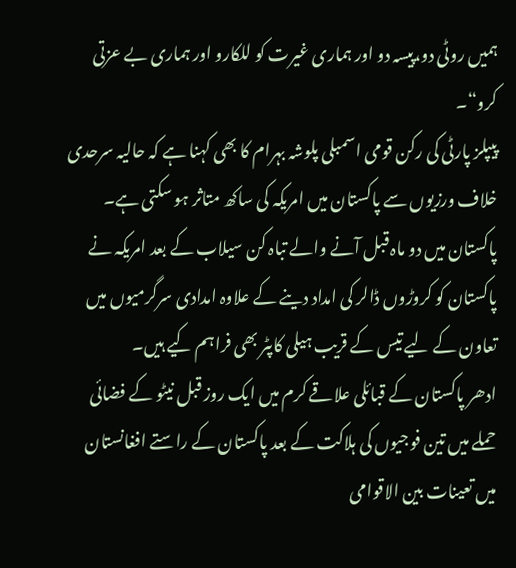ہمیں روٹی دو،پیسہ دو اور ہماری غیرت کو للکارو اور ہماری بے عزتی کرو“۔
پیپلز پارٹی کی رکن قومی اسمبلی پلوشہ بہرام کا بھی کہنا ہے کہ حالیہ سرحدی خلاف ورزیوں سے پاکستان میں امریکہ کی ساکھ متاثر ہو سکتی ہے۔
پاکستان میں دو ماہ قبل آنے والے تباہ کن سیلاب کے بعد امریکہ نے پاکستان کو کروڑوں ڈالر کی امداد دینے کے علاوہ امدادی سرگرمیوں میں تعاون کے لیے تیس کے قریب ہیلی کاپٹر بھی فراہم کیے ہیں۔
ادھر پاکستان کے قبائلی علاقے کرم میں ایک روز قبل نیٹو کے فضائی حملے میں تین فوجیوں کی ہلاکت کے بعد پاکستان کے راستے افغانستان میں تعینات بین الاقوامی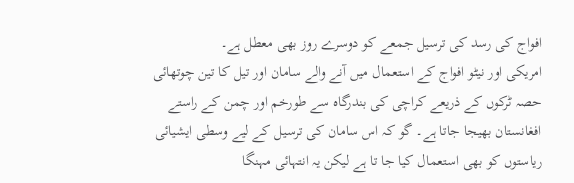افواج کی رسد کی ترسیل جمعے کو دوسرے روز بھی معطل ہے۔
امریکی اور نیٹو افواج کے استعمال میں آنے والے سامان اور تیل کا تین چوتھائی حصہ ٹرکوں کے ذریعے کراچی کی بندرگاہ سے طورخم اور چمن کے راستے افغانستان بھیجا جاتا ہے۔ گو کہ اس سامان کی ترسیل کے لیے وسطی ایشیائی ریاستوں کو بھی استعمال کیا جا تا ہے لیکن یہ انتہائی مہنگا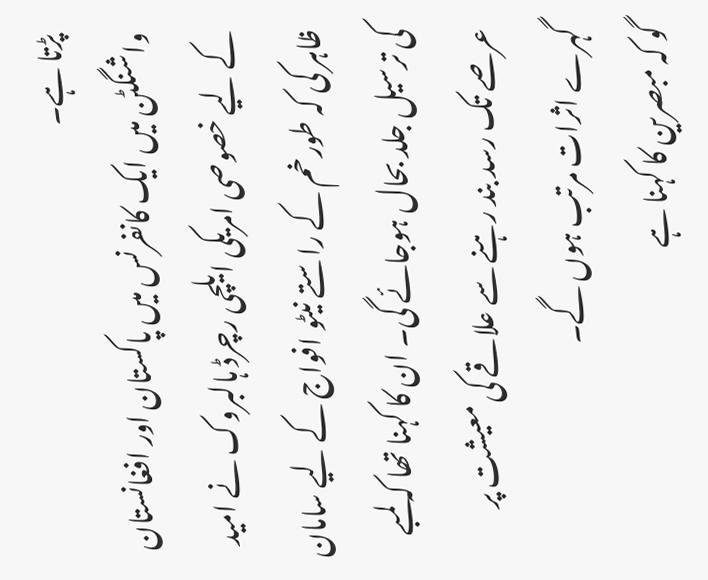پڑتا ہے۔
واشنگٹن میں ایک کانفرنس میں پاکستان اور افغانستان کے لیے خصوصی امریکی ایلچی رچرڈ ہالبروک نے امید ظاہر کی کہ طورخم کے راستے نیٹو افواج کے لیے سامان کی ترسیل جلد بحال ہوجائے گی۔ ان کا کہنا تھا کہ لمبے عرصے تک رسد بند رہنے سے علاقے کی معیشت پر گہرے اثرات مرتب ہوں گے۔
گو کہ مبصرین کا کہنا ہے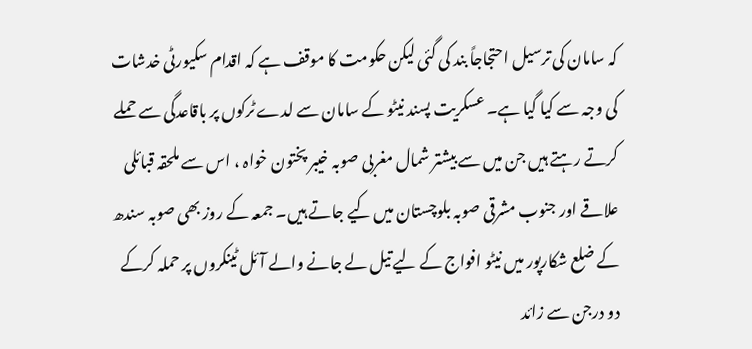کہ سامان کی ترسیل احتجاجاً بند کی گئی لیکن حکومت کا موقف ہے کہ اقدام سکیورٹی خدشات کی وجہ سے کیا گیا ہے۔ عسکریت پسند نیٹو کے سامان سے لدے ٹرکوں پر باقاعدگی سے حملے کرتے رہتے ہیں جن میں سے بیشتر شمال مغربی صوبہ خیبر پختون خواہ ، اس سے ملحقہ قبائلی علاقے اور جنوب مشرقی صوبہ بلوچستان میں کیے جاتے ہیں۔ جمعہ کے روز بھی صوبہ سندھ کے ضلع شکارپور میں نیٹو افواج کے لیے تیل لے جانے والے آئل ٹینکروں پر حملہ کرکے دو درجن سے زائد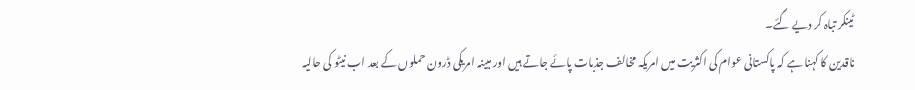ٹینکر تباہ کر دیے گئے۔
ناقدین کا کہنا ہے کہ پاکستانی عوام کی اکثریت میں امریکہ مخالف جذبات پائے جاتے ہیں اور مبینہ امریکی ڈرون حملوں کے بعد اب نیٹو کی حالیہ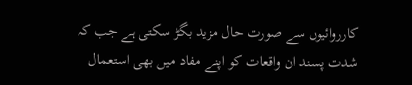کارروائیوں سے صورت حال مزید بگڑ سکتی ہے جب کہ شدت پسند ان واقعات کو اپنے مفاد میں بھی استعمال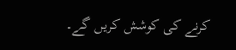کرنے کی کوشش کریں گے۔